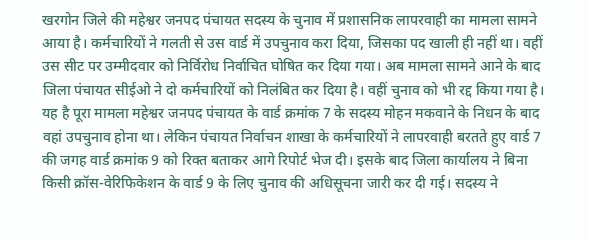खरगोन जिले की महेश्वर जनपद पंचायत सदस्य के चुनाव में प्रशासनिक लापरवाही का मामला सामने आया है। कर्मचारियों ने गलती से उस वार्ड में उपचुनाव करा दिया, जिसका पद खाली ही नहीं था। वहीं उस सीट पर उम्मीदवार को निर्विरोध निर्वाचित घोषित कर दिया गया। अब मामला सामने आने के बाद जिला पंचायत सीईओ ने दो कर्मचारियों को निलंबित कर दिया है। वहीं चुनाव को भी रद्द किया गया है। यह है पूरा मामला महेश्वर जनपद पंचायत के वार्ड क्रमांक 7 के सदस्य मोहन मकवाने के निधन के बाद वहां उपचुनाव होना था। लेकिन पंचायत निर्वाचन शाखा के कर्मचारियों ने लापरवाही बरतते हुए वार्ड 7 की जगह वार्ड क्रमांक 9 को रिक्त बताकर आगे रिपोर्ट भेज दी। इसके बाद जिला कार्यालय ने बिना किसी क्रॉस-वेरिफिकेशन के वार्ड 9 के लिए चुनाव की अधिसूचना जारी कर दी गई। सदस्य ने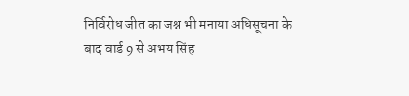निर्विरोध जीत का जश्न भी मनाया अधिसूचना के बाद वार्ड 9 से अभय सिंह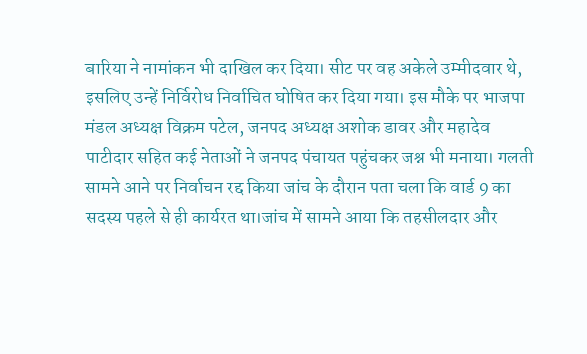बारिया ने नामांकन भी दाखिल कर दिया। सीट पर वह अकेले उम्मीदवार थे, इसलिए उन्हें निर्विरोध निर्वाचित घोषित कर दिया गया। इस मौके पर भाजपा मंडल अध्यक्ष विक्रम पटेल, जनपद अध्यक्ष अशोक डावर और महादेव पाटीदार सहित कई नेताओं ने जनपद पंचायत पहुंचकर जश्न भी मनाया। गलती सामने आने पर निर्वाचन रद्द किया जांच के दौरान पता चला कि वार्ड 9 का सदस्य पहले से ही कार्यरत था।जांच में सामने आया कि तहसीलदार और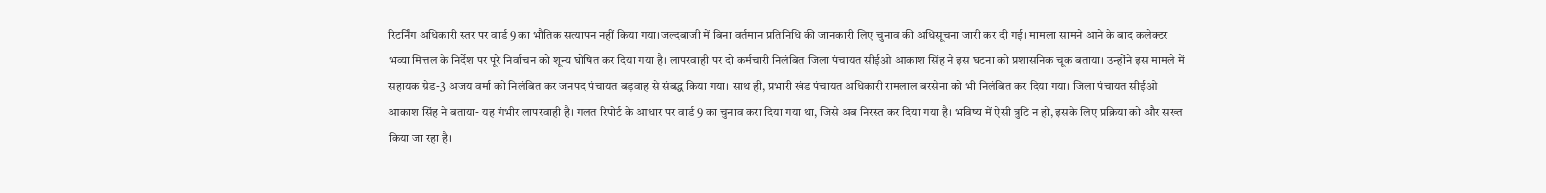रिटर्निंग अधिकारी स्तर पर वार्ड 9 का भौतिक सत्यापन नहीं किया गया।जल्दबाजी में बिना वर्तमान प्रतिनिधि की जानकारी लिए चुनाव की अधिसूचना जारी कर दी गई। मामला सामने आने के बाद कलेक्टर भव्या मित्तल के निर्देश पर पूरे निर्वाचन को शून्य घोषित कर दिया गया है। लापरवाही पर दो कर्मचारी निलंबित जिला पंचायत सीईओ आकाश सिंह ने इस घटना को प्रशासनिक चूक बताया। उन्होंने इस मामले में सहायक ग्रेड-3 अजय वर्मा को निलंबित कर जनपद पंचायत बड़वाह से संबद्ध किया गया। साथ ही, प्रभारी खंड पंचायत अधिकारी रामलाल बरसेना को भी निलंबित कर दिया गया। जिला पंचायत सीईओ आकाश सिंह ने बताया- यह गंभीर लापरवाही है। गलत रिपोर्ट के आधार पर वार्ड 9 का चुनाव करा दिया गया था, जिसे अब निरस्त कर दिया गया है। भविष्य में ऐसी त्रुटि न हो, इसके लिए प्रक्रिया को और सख्त किया जा रहा है।